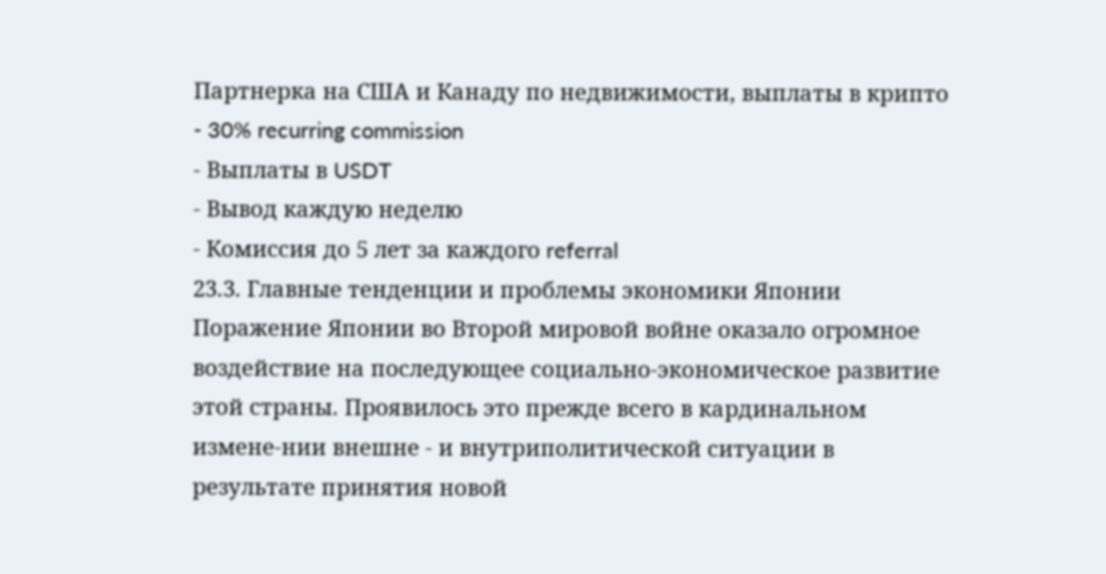Партнерка на США и Канаду по недвижимости, выплаты в крипто
- 30% recurring commission
- Выплаты в USDT
- Вывод каждую неделю
- Комиссия до 5 лет за каждого referral
23.3. Главные тенденции и проблемы экономики Японии
Поражение Японии во Второй мировой войне оказало огромное воздействие на последующее социально-экономическое развитие этой страны. Проявилось это прежде всего в кардинальном измене-нии внешне - и внутриполитической ситуации в результате принятия новой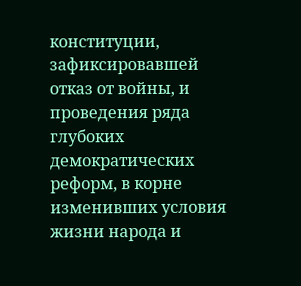конституции, зафиксировавшей отказ от войны, и проведения ряда глубоких демократических реформ, в корне изменивших условия жизни народа и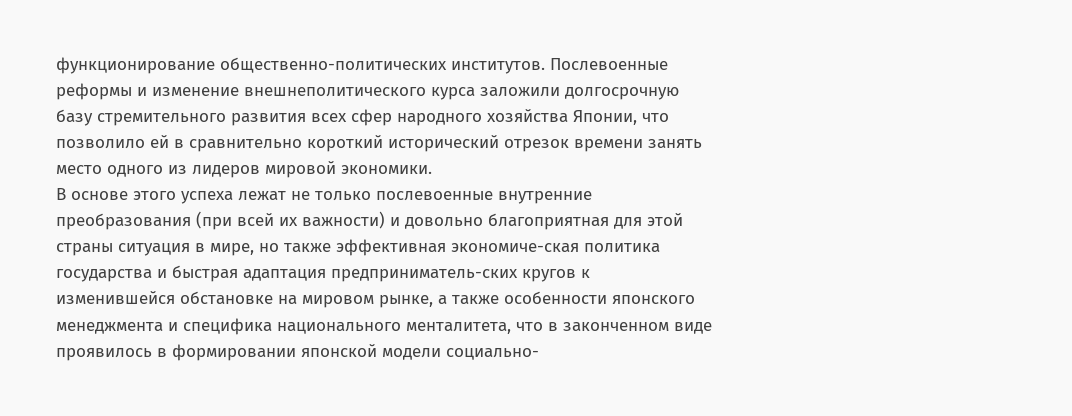функционирование общественно-политических институтов. Послевоенные реформы и изменение внешнеполитического курса заложили долгосрочную базу стремительного развития всех сфер народного хозяйства Японии, что позволило ей в сравнительно короткий исторический отрезок времени занять место одного из лидеров мировой экономики.
В основе этого успеха лежат не только послевоенные внутренние преобразования (при всей их важности) и довольно благоприятная для этой страны ситуация в мире, но также эффективная экономиче-ская политика государства и быстрая адаптация предприниматель-ских кругов к изменившейся обстановке на мировом рынке, а также особенности японского менеджмента и специфика национального менталитета, что в законченном виде проявилось в формировании японской модели социально-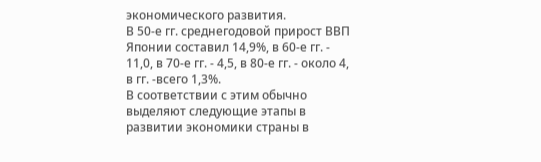экономического развития.
В 50-е гг. среднегодовой прирост ВВП Японии составил 14,9%, в 60-е гг. - 11,0, в 70-е гг. - 4,5, в 80-е гг. - около 4, в гг. -всего 1,3%.
В соответствии с этим обычно выделяют следующие этапы в развитии экономики страны в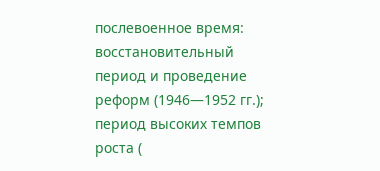послевоенное время: восстановительный период и проведение реформ (1946—1952 гг.); период высоких темпов роста (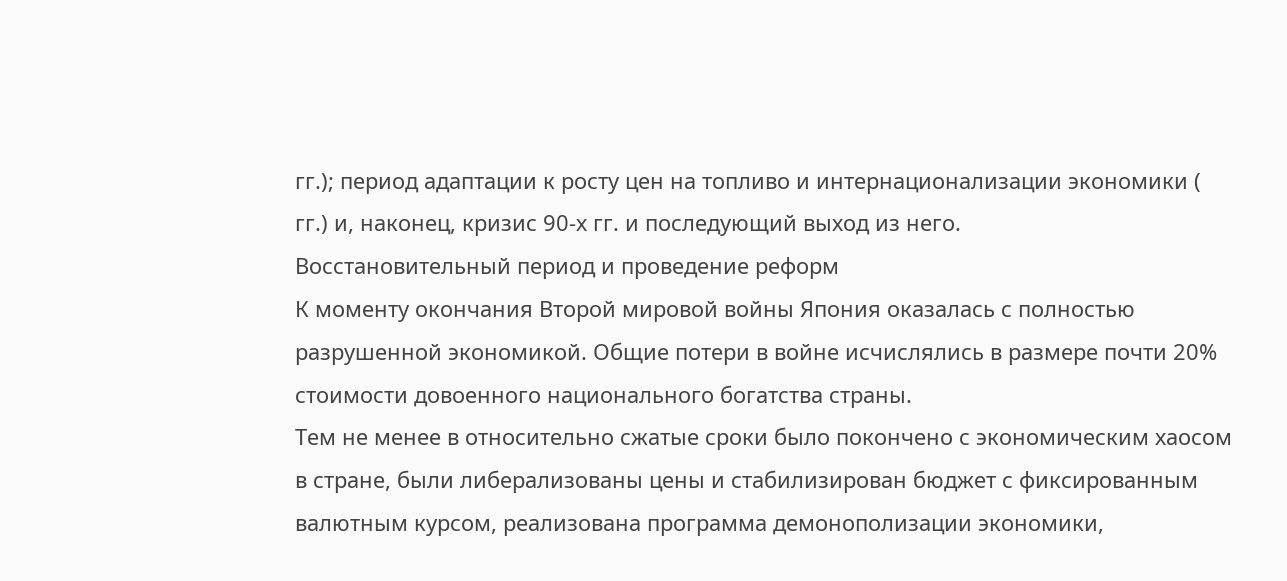гг.); период адаптации к росту цен на топливо и интернационализации экономики ( гг.) и, наконец, кризис 90-х гг. и последующий выход из него.
Восстановительный период и проведение реформ
К моменту окончания Второй мировой войны Япония оказалась с полностью разрушенной экономикой. Общие потери в войне исчислялись в размере почти 20% стоимости довоенного национального богатства страны.
Тем не менее в относительно сжатые сроки было покончено с экономическим хаосом в стране, были либерализованы цены и стабилизирован бюджет с фиксированным валютным курсом, реализована программа демонополизации экономики,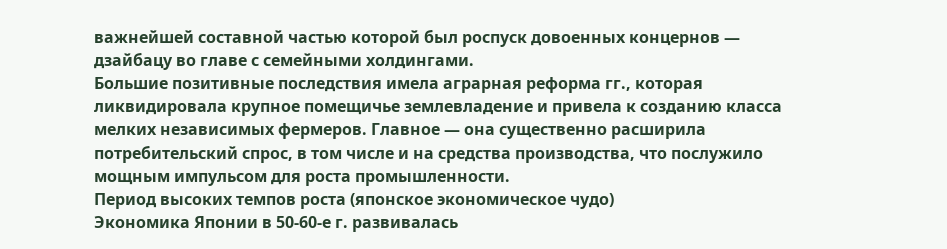важнейшей составной частью которой был роспуск довоенных концернов — дзайбацу во главе с семейными холдингами.
Большие позитивные последствия имела аграрная реформа гг., которая ликвидировала крупное помещичье землевладение и привела к созданию класса мелких независимых фермеров. Главное — она существенно расширила потребительский спрос, в том числе и на средства производства, что послужило мощным импульсом для роста промышленности.
Период высоких темпов роста (японское экономическое чудо)
Экономика Японии в 50-60-е г. развивалась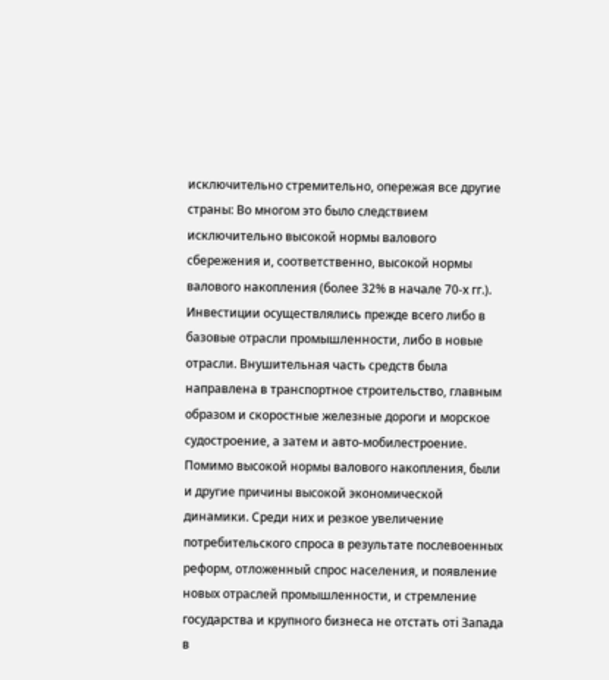исключительно стремительно, опережая все другие страны: Во многом это было следствием исключительно высокой нормы валового сбережения и, соответственно, высокой нормы валового накопления (более 32% в начале 70-х гг.). Инвестиции осуществлялись прежде всего либо в базовые отрасли промышленности, либо в новые отрасли. Внушительная часть средств была направлена в транспортное строительство, главным образом и скоростные железные дороги и морское судостроение, а затем и авто-мобилестроение.
Помимо высокой нормы валового накопления, были и другие причины высокой экономической динамики. Среди них и резкое увеличение потребительского спроса в результате послевоенных реформ, отложенный спрос населения, и появление новых отраслей промышленности, и стремление государства и крупного бизнеса не отстать отi Запада в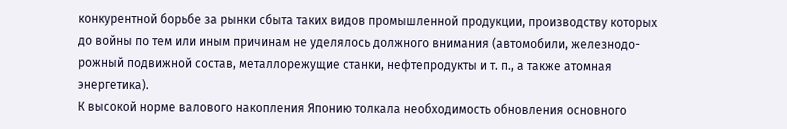конкурентной борьбе за рынки сбыта таких видов промышленной продукции, производству которых до войны по тем или иным причинам не уделялось должного внимания (автомобили, железнодо-рожный подвижной состав, металлорежущие станки, нефтепродукты и т. п., а также атомная энергетика).
К высокой норме валового накопления Японию толкала необходимость обновления основного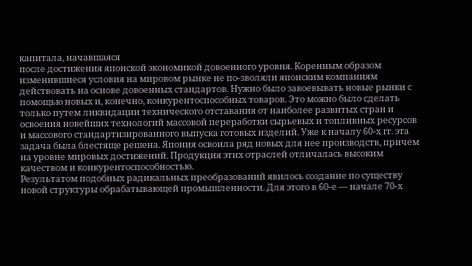капитала, начавшаяся
после достижения японской экономикой довоенного уровня. Коренным образом изменившиеся условия на мировом рынке не по-зволяли японским компаниям действовать на основе довоенных стандартов. Нужно было завоевывать новые рынки с помощью новых и, конечно, конкурентоспособных товаров. Это можно было сделать только путем ликвидации технического отставания от наиболее развитых стран и освоения новейших технологий массовой переработки сырьевых и топливных ресурсов и массового стандартизированного выпуска готовых изделий. Уже к началу 60-х гг. эта задача была блестяще решена. Япония освоила ряд новых для нее производств, причем на уровне мировых достижений. Продукция этих отраслей отличалась высоким качеством и конкурентоспособностью.
Результатом подобных радикальных преобразований явилось создание по существу новой структуры обрабатывающей промышленности. Для этого в 60-е — начале 70-х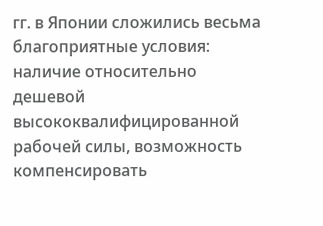гг. в Японии сложились весьма благоприятные условия: наличие относительно дешевой высококвалифицированной рабочей силы, возможность компенсировать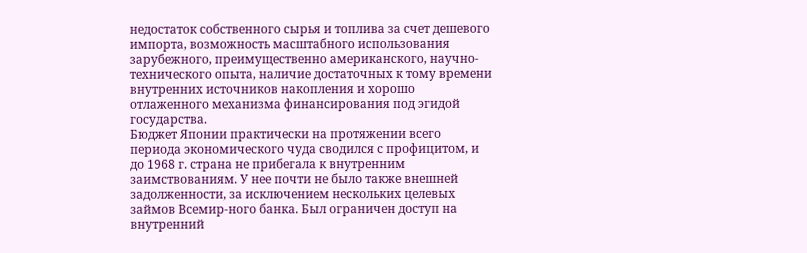недостаток собственного сырья и топлива за счет дешевого импорта, возможность масштабного использования зарубежного, преимущественно американского, научно-технического опыта, наличие достаточных к тому времени внутренних источников накопления и хорошо отлаженного механизма финансирования под эгидой государства.
Бюджет Японии практически на протяжении всего периода экономического чуда сводился с профицитом, и до 1968 г. страна не прибегала к внутренним заимствованиям. У нее почти не было также внешней задолженности, за исключением нескольких целевых займов Всемир-ного банка. Был ограничен доступ на внутренний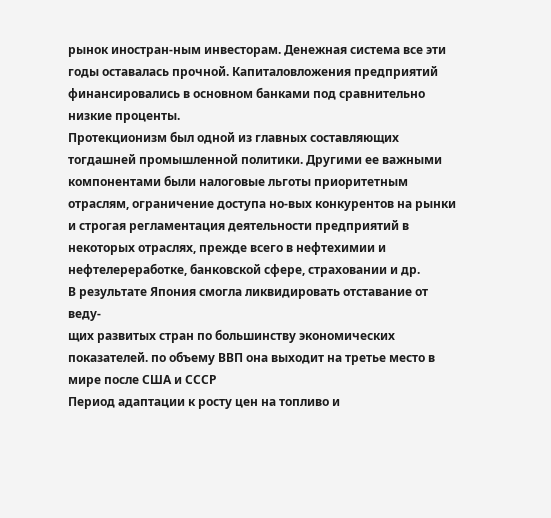рынок иностран-ным инвесторам. Денежная система все эти годы оставалась прочной. Капиталовложения предприятий финансировались в основном банками под сравнительно низкие проценты.
Протекционизм был одной из главных составляющих тогдашней промышленной политики. Другими ее важными компонентами были налоговые льготы приоритетным отраслям, ограничение доступа но-выx конкурентов на рынки и строгая регламентация деятельности предприятий в некоторых отраслях, прежде всего в нефтехимии и нефтелереработке, банковской сфере, страховании и др.
В результате Япония смогла ликвидировать отставание от веду-
щих развитых стран по большинству экономических показателей. по объему ВВП она выходит на третье место в мире после США и СССР
Период адаптации к росту цен на топливо и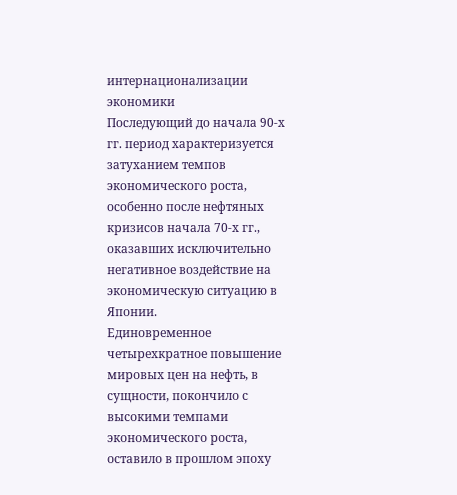интернационализации экономики
Последующий до начала 90-х гг. период характеризуется затуханием темпов экономического роста, особенно после нефтяных кризисов начала 70-х гг., оказавших исключительно негативное воздействие на экономическую ситуацию в Японии.
Единовременное четырехкратное повышение мировых цен на нефть, в сущности, покончило с высокими темпами экономического роста, оставило в прошлом эпоху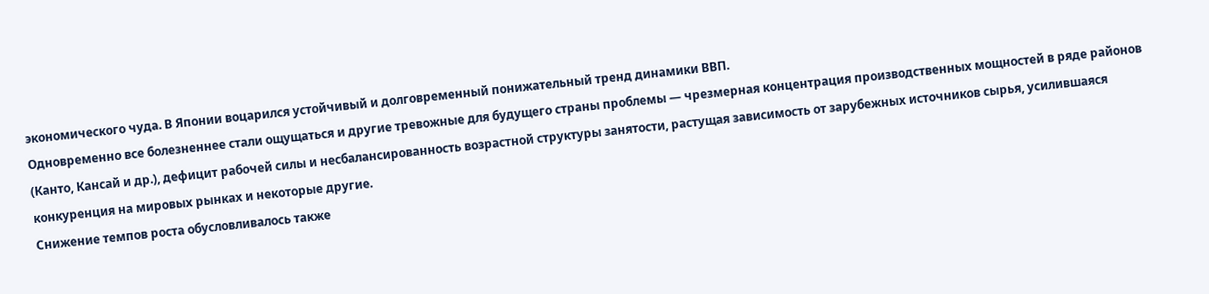экономического чуда. В Японии воцарился устойчивый и долговременный понижательный тренд динамики ВВП.
Одновременно все болезненнее стали ощущаться и другие тревожные для будущего страны проблемы — чрезмерная концентрация производственных мощностей в ряде районов (Канто, Кансай и др.), дефицит рабочей силы и несбалансированность возрастной структуры занятости, растущая зависимость от зарубежных источников сырья, усилившаяся конкуренция на мировых рынках и некоторые другие.
Снижение темпов роста обусловливалось также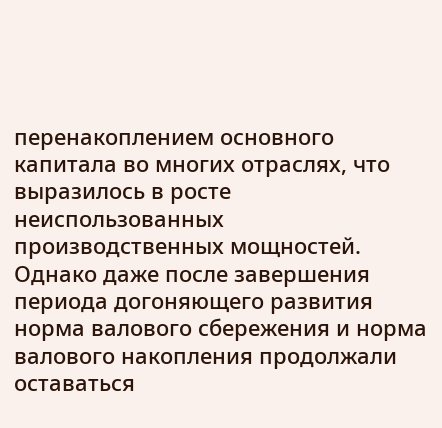перенакоплением основного капитала во многих отраслях, что выразилось в росте неиспользованных производственных мощностей.
Однако даже после завершения периода догоняющего развития норма валового сбережения и норма валового накопления продолжали оставаться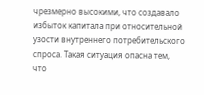чрезмерно высокими, что создавало избыток капитала при относительной узости внутреннего потребительского спроса. Такая ситуация опасна тем, что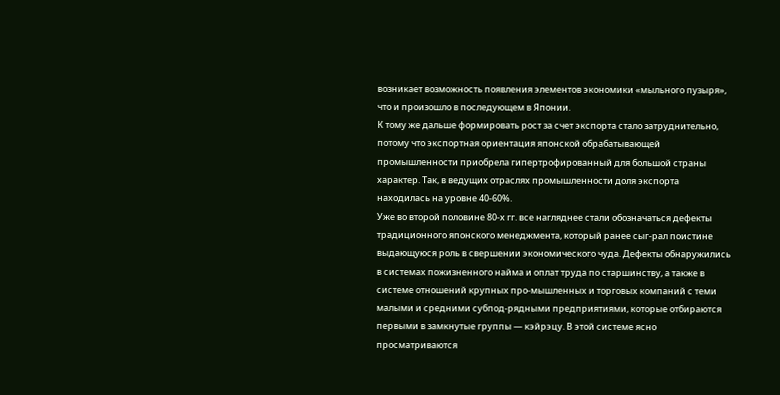возникает возможность появления элементов экономики «мыльного пузыря», что и произошло в последующем в Японии.
К тому же дальше формировать рост за счет экспорта стало затруднительно, потому что экспортная ориентация японской обрабатывающей промышленности приобрела гипертрофированный для большой страны характер. Так, в ведущих отраслях промышленности доля экспорта находилась на уровне 40-60%.
Уже во второй половине 80-х гг. все нагляднее стали обозначаться дефекты традиционного японского менеджмента, который ранее сыг-рал поистине выдающуюся роль в свершении экономического чуда. Дефекты обнаружились в системах пожизненного найма и оплат труда по старшинству, а также в системе отношений крупных про-мышленных и торговых компаний с теми малыми и средними субпод-рядными предприятиями, которые отбираются первыми в замкнутые группы — кэйрэцу. В этой системе ясно просматриваются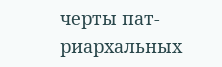черты пат-риархальных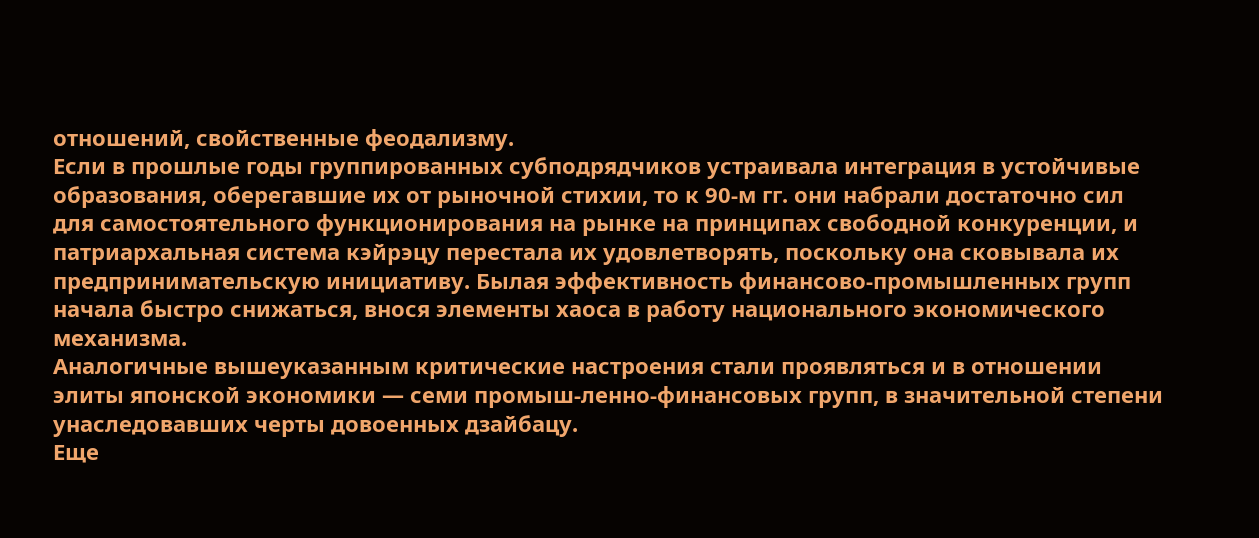отношений, свойственные феодализму.
Если в прошлые годы группированных субподрядчиков устраивала интеграция в устойчивые образования, оберегавшие их от рыночной стихии, то к 90-м гг. они набрали достаточно сил для самостоятельного функционирования на рынке на принципах свободной конкуренции, и патриархальная система кэйрэцу перестала их удовлетворять, поскольку она сковывала их предпринимательскую инициативу. Былая эффективность финансово-промышленных групп начала быстро снижаться, внося элементы хаоса в работу национального экономического механизма.
Аналогичные вышеуказанным критические настроения стали проявляться и в отношении элиты японской экономики — семи промыш-ленно-финансовых групп, в значительной степени унаследовавших черты довоенных дзайбацу.
Еще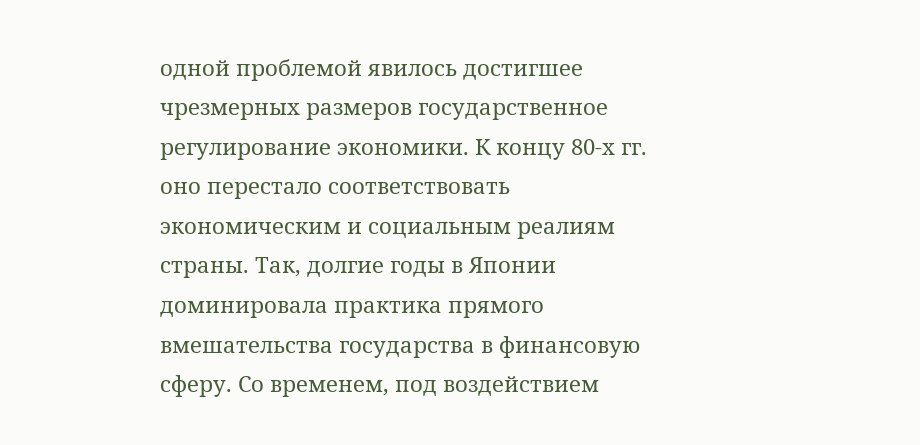одной проблемой явилось достигшее чрезмерных размеров государственное регулирование экономики. К концу 80-х гг. оно перестало соответствовать экономическим и социальным реалиям страны. Так, долгие годы в Японии доминировала практика прямого вмешательства государства в финансовую сферу. Со временем, под воздействием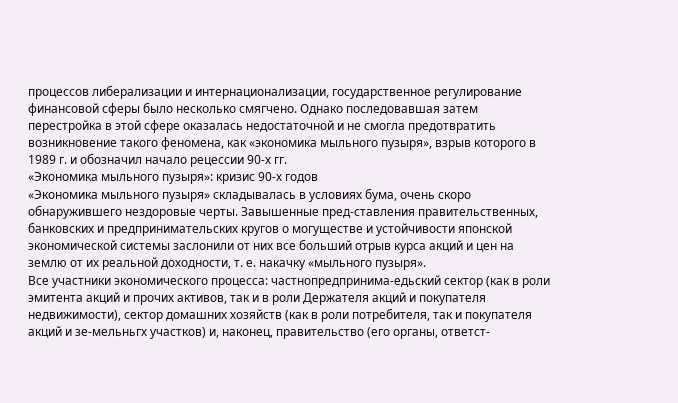процессов либерализации и интернационализации, государственное регулирование финансовой сферы было несколько смягчено. Однако последовавшая затем перестройка в этой сфере оказалась недостаточной и не смогла предотвратить возникновение такого феномена, как «экономика мыльного пузыря», взрыв которого в 1989 г. и обозначил начало рецессии 90-х гг.
«Экономика мыльного пузыря»: кризис 90-х годов
«Экономика мыльного пузыря» складывалась в условиях бума, очень скоро обнаружившего нездоровые черты. Завышенные пред-ставления правительственных, банковских и предпринимательских кругов о могуществе и устойчивости японской экономической системы заслонили от них все больший отрыв курса акций и цен на землю от их реальной доходности, т. е. накачку «мыльного пузыря».
Все участники экономического процесса: частнопредпринима-едьский сектор (как в роли эмитента акций и прочих активов, так и в роли Держателя акций и покупателя недвижимости), сектор домашних хозяйств (как в роли потребителя, так и покупателя акций и зе-мельньгх участков) и, наконец, правительство (его органы, ответст-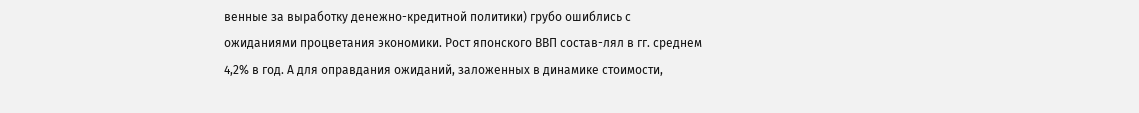венныe за выработку денежно-кредитной политики) грубо ошиблись с ожиданиями процветания экономики. Рост японского ВВП состав-лял в гг. среднем 4,2% в год. А для оправдания ожиданий, заложенных в динамике стоимости,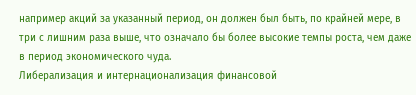например акций за указанный период, он должен был быть, по крайней мере, в три с лишним раза выше, что означало бы более высокие темпы роста, чем даже в период экономического чуда.
Либерализация и интернационализация финансовой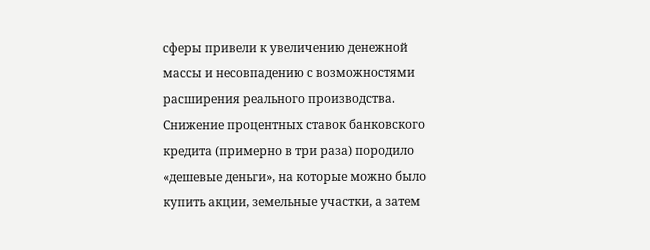сферы привели к увеличению денежной массы и несовпадению с возможностями расширения реального производства. Снижение процентных ставок банковского кредита (примерно в три раза) породило «дешевые деньги», на которые можно было купить акции, земельные участки, а затем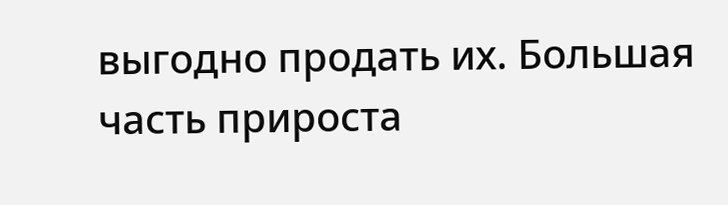выгодно продать их. Большая часть прироста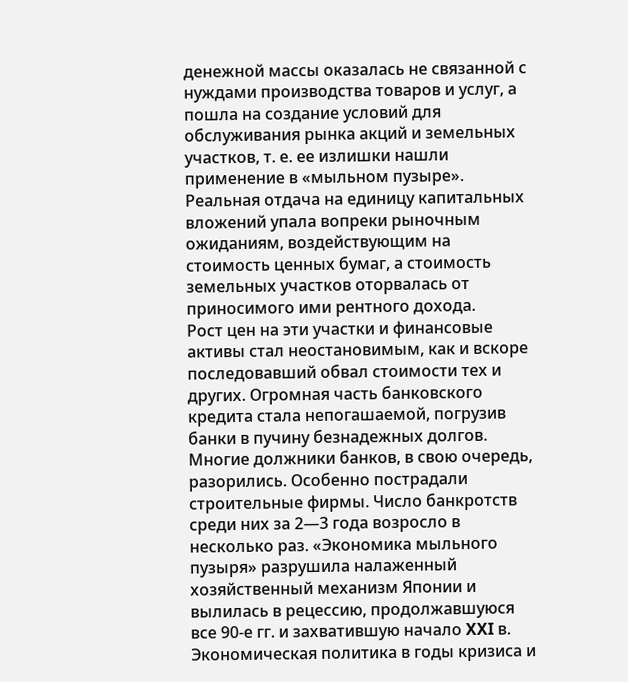денежной массы оказалась не связанной с нуждами производства товаров и услуг, а пошла на создание условий для обслуживания рынка акций и земельных участков, т. е. ее излишки нашли применение в «мыльном пузыре». Реальная отдача на единицу капитальных вложений упала вопреки рыночным ожиданиям, воздействующим на стоимость ценных бумаг, а стоимость земельных участков оторвалась от приносимого ими рентного дохода.
Рост цен на эти участки и финансовые активы стал неостановимым, как и вскоре последовавший обвал стоимости тех и других. Огромная часть банковского кредита стала непогашаемой, погрузив банки в пучину безнадежных долгов. Многие должники банков, в свою очередь, разорились. Особенно пострадали строительные фирмы. Число банкротств среди них за 2—3 года возросло в несколько раз. «Экономика мыльного пузыря» разрушила налаженный хозяйственный механизм Японии и вылилась в рецессию, продолжавшуюся все 90-е гг. и захватившую начало XXI в.
Экономическая политика в годы кризиса и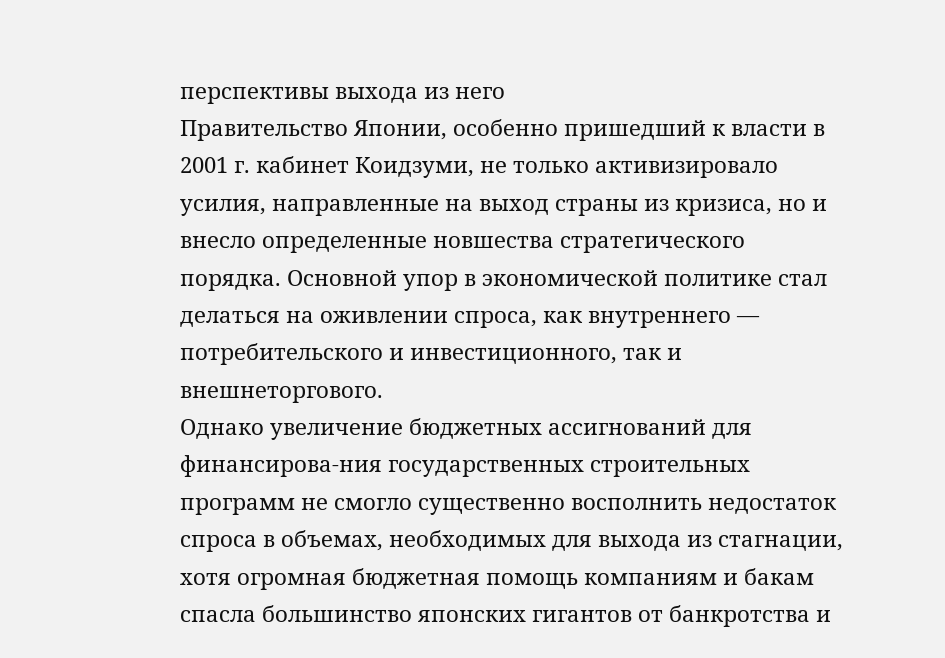перспективы выхода из него
Правительство Японии, особенно пришедший к власти в 2001 г. кабинет Коидзуми, не только активизировало усилия, направленные на выход страны из кризиса, но и внесло определенные новшества стратегического порядка. Основной упор в экономической политике стал делаться на оживлении спроса, как внутреннего — потребительского и инвестиционного, так и внешнеторгового.
Однако увеличение бюджетных ассигнований для финансирова-ния государственных строительных программ не смогло существенно восполнить недостаток спроса в объемах, необходимых для выхода из стагнации, хотя огромная бюджетная помощь компаниям и бакам спасла большинство японских гигантов от банкротства и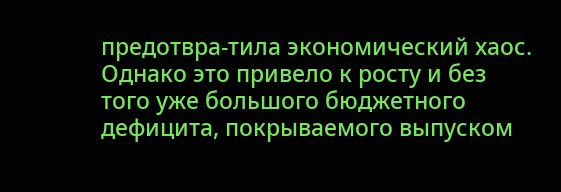предотвра-тила экономический хаос. Однако это привело к росту и без того уже большого бюджетного дефицита, покрываемого выпуском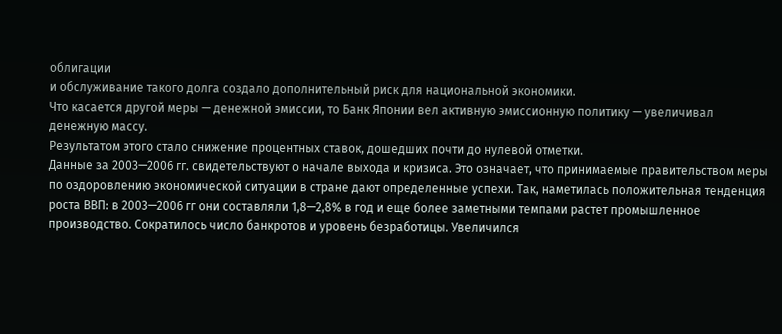облигации
и обслуживание такого долга создало дополнительный риск для национальной экономики.
Что касается другой меры — денежной эмиссии, то Банк Японии вел активную эмиссионную политику — увеличивал денежную массу.
Результатом этого стало снижение процентных ставок, дошедших почти до нулевой отметки.
Данные за 2003—2006 гг. свидетельствуют о начале выхода и кризиса. Это означает, что принимаемые правительством меры по оздоровлению экономической ситуации в стране дают определенные успехи. Так, наметилась положительная тенденция роста ВВП: в 2003—2006 гг они составляли 1,8—2,8% в год и еще более заметными темпами растет промышленное производство. Сократилось число банкротов и уровень безработицы. Увеличился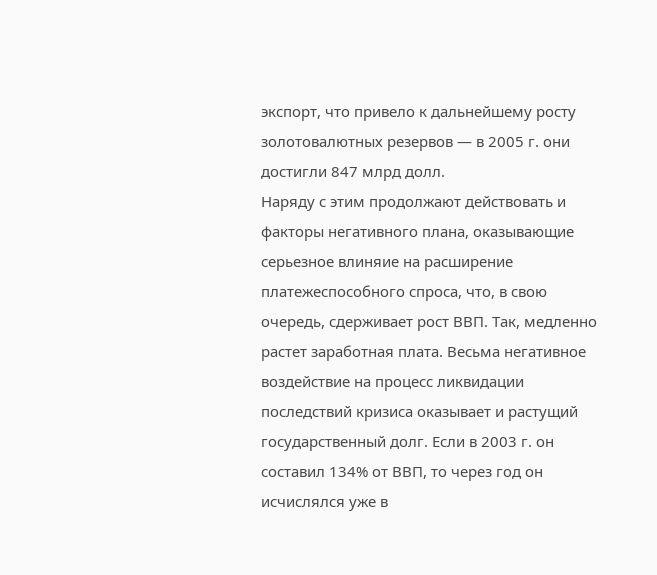экспорт, что привело к дальнейшему росту золотовалютных резервов — в 2005 г. они достигли 847 млрд долл.
Наряду с этим продолжают действовать и факторы негативного плана, оказывающие серьезное влиняие на расширение платежеспособного спроса, что, в свою очередь, сдерживает рост ВВП. Так, медленно растет заработная плата. Весьма негативное воздействие на процесс ликвидации последствий кризиса оказывает и растущий государственный долг. Если в 2003 г. он составил 134% от ВВП, то через год он исчислялся уже в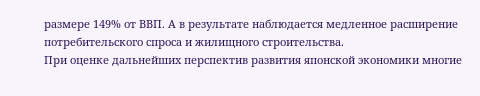размере 149% от ВВП. А в результате наблюдается медленное расширение потребительского спроса и жилищного строительства.
При оценке дальнейших перспектив развития японской экономики многие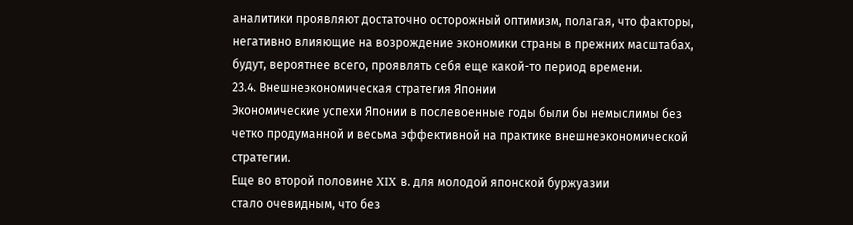аналитики проявляют достаточно осторожный оптимизм, полагая, что факторы, негативно влияющие на возрождение экономики страны в прежних масштабах, будут, вероятнее всего, проявлять себя еще какой-то период времени.
23.4. Внешнеэкономическая стратегия Японии
Экономические успехи Японии в послевоенные годы были бы немыслимы без четко продуманной и весьма эффективной на практике внешнеэкономической стратегии.
Еще во второй половине XIX в. для молодой японской буржуазии
стало очевидным, что без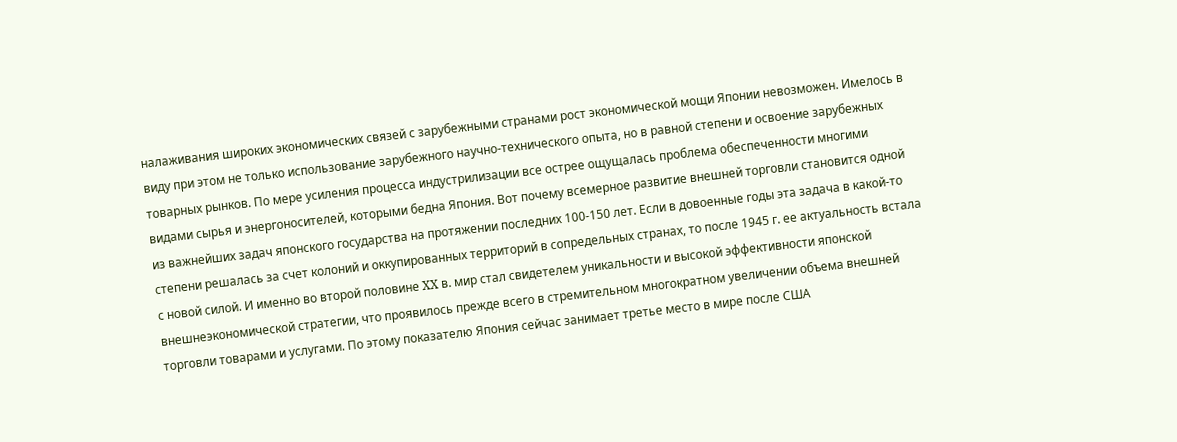налаживания широких экономических связей с зарубежными странами рост экономической мощи Японии невозможен. Имелось в виду при этом не только использование зарубежного научно-технического опыта, но в равной степени и освоение зарубежных товарных рынков. По мере усиления процесса индустрилизации все острее ощущалась проблема обеспеченности многими видами сырья и энергоносителей, которыми бедна Япония. Вот почему всемерное развитие внешней торговли становится одной из важнейших задач японского государства на протяжении последних 100-150 лет. Если в довоенные годы эта задача в какой-то степени решалась за счет колоний и оккупированных территорий в сопредельных странах, то после 1945 г. ее актуальность встала с новой силой. И именно во второй половине XX в. мир стал свидетелем уникальности и высокой эффективности японской внешнеэкономической стратегии, что проявилось прежде всего в стремительном многократном увеличении объема внешней торговли товарами и услугами. По этому показателю Япония сейчас занимает третье место в мире после США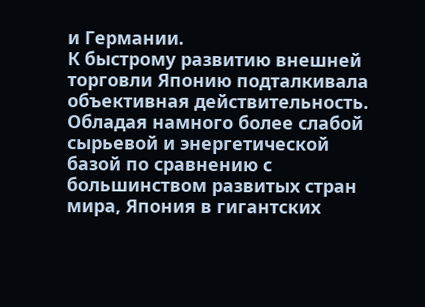и Германии.
К быстрому развитию внешней торговли Японию подталкивала объективная действительность. Обладая намного более слабой сырьевой и энергетической базой по сравнению с большинством развитых стран мира, Япония в гигантских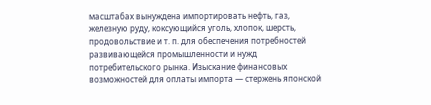масштабах вынуждена импортировать нефть, газ, железную руду, коксующийся уголь, хлопок, шерсть, продовольствие и т. п. для обеспечения потребностей развивающейся промышленности и нужд потребительского рынка. Изыскание финансовых возможностей для оплаты импорта — стержень японской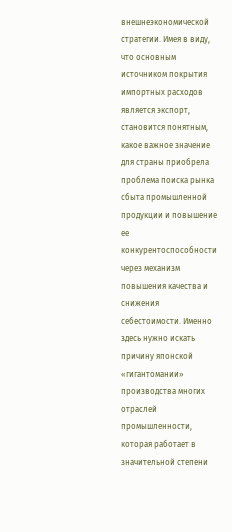внешнеэкономической стратегии. Имея в виду, что основным источником покрытия импортных расходов является экспорт, становится понятным, какое важное значение для страны приобрела проблема поиска рынка сбыта промышленной продукции и повышение ее конкурентоспособности через механизм повышения качества и снижения себестоимости. Именно здесь нужно искать причину японской «гигантомании» производства многих отраслей промышленности, которая работает в значительной степени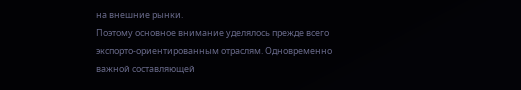на внешние рынки.
Поэтому основное внимание уделялось прежде всего экспорто-ориентированным отраслям. Одновременно важной составляющей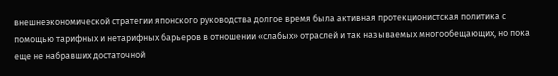внешнеэкономической стратегии японского руководства долгое время была активная протекционистская политика с помощью тарифных и нетарифных барьеров в отношении «слабых» отраслей и так называемых многообещающих, но пока еще не набравших достаточной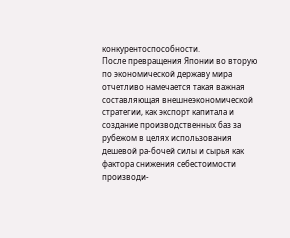конкурентоспособности.
После превращения Японии во вторую по экономической державу мира отчетливо намечается такая важная составляющая внешнеэкономической стратегии, как экспорт капитала и создание производственных баз за рубежом в целях использования дешевой ра-бочей силы и сырья как фактора снижения себестоимости производи-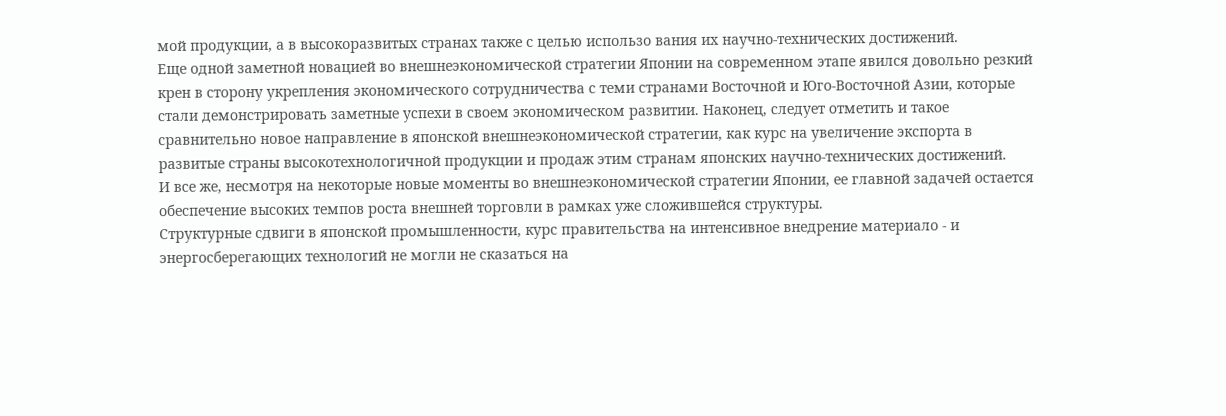мой продукции, а в высокоразвитых странах также с целью использо вания их научно-технических достижений.
Еще одной заметной новацией во внешнеэкономической стратегии Японии на современном этапе явился довольно резкий крен в сторону укрепления экономического сотрудничества с теми странами Восточной и Юго-Восточной Азии, которые стали демонстрировать заметные успехи в своем экономическом развитии. Наконец, следует отметить и такое сравнительно новое направление в японской внешнеэкономической стратегии, как курс на увеличение экспорта в развитые страны высокотехнологичной продукции и продаж этим странам японских научно-технических достижений.
И все же, несмотря на некоторые новые моменты во внешнеэкономической стратегии Японии, ее главной задачей остается обеспечение высоких темпов роста внешней торговли в рамках уже сложившейся структуры.
Структурные сдвиги в японской промышленности, курс правительства на интенсивное внедрение материало - и энергосберегающих технологий не могли не сказаться на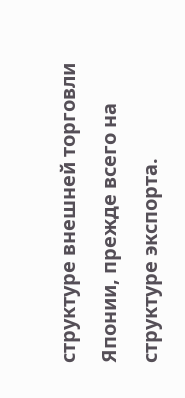структуре внешней торговли Японии, прежде всего на структуре экспорта.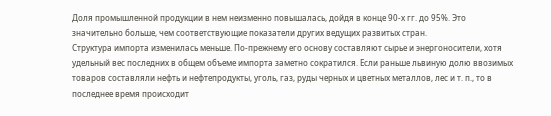Доля промышленной продукции в нем неизменно повышалась, дойдя в конце 90-х гг. до 95%. Это значительно больше, чем соответствующие показатели других ведущих развитых стран.
Структура импорта изменилась меньше. По-прежнему его основу составляют сырье и энергоносители, хотя удельный вес последних в общем объеме импорта заметно сократился. Если раньше львиную долю ввозимых товаров составляли нефть и нефтепродукты, уголь, газ, руды черных и цветных металлов, лес и т. п., то в последнее время происходит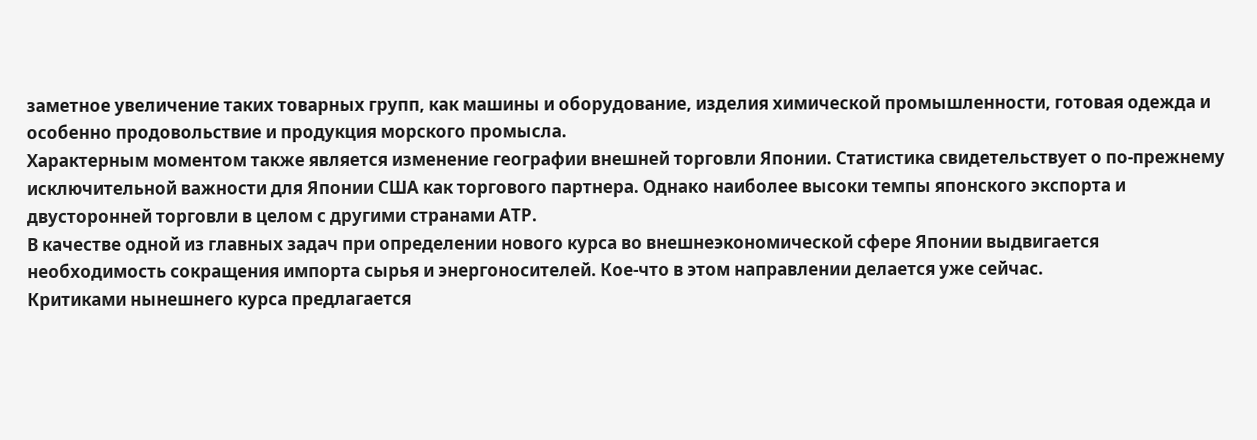заметное увеличение таких товарных групп, как машины и оборудование, изделия химической промышленности, готовая одежда и особенно продовольствие и продукция морского промысла.
Характерным моментом также является изменение географии внешней торговли Японии. Статистика свидетельствует о по-прежнему исключительной важности для Японии США как торгового партнера. Однако наиболее высоки темпы японского экспорта и двусторонней торговли в целом с другими странами АТР.
В качестве одной из главных задач при определении нового курса во внешнеэкономической сфере Японии выдвигается необходимость сокращения импорта сырья и энергоносителей. Кое-что в этом направлении делается уже сейчас.
Критиками нынешнего курса предлагается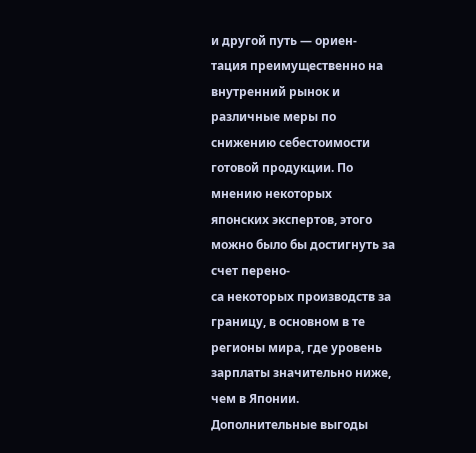и другой путь — ориен-
тация преимущественно на внутренний рынок и различные меры по
снижению себестоимости готовой продукции. По мнению некоторых
японских экспертов, этого можно было бы достигнуть за счет перено-
са некоторых производств за границу, в основном в те регионы мира, где уровень зарплаты значительно ниже, чем в Японии. Дополнительные выгоды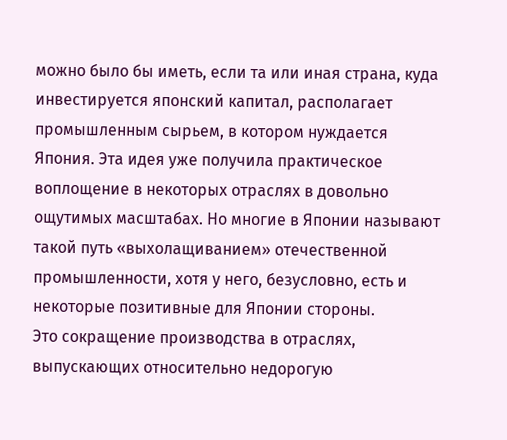можно было бы иметь, если та или иная страна, куда инвестируется японский капитал, располагает промышленным сырьем, в котором нуждается Япония. Эта идея уже получила практическое воплощение в некоторых отраслях в довольно ощутимых масштабах. Но многие в Японии называют такой путь «выхолащиванием» отечественной промышленности, хотя у него, безусловно, есть и некоторые позитивные для Японии стороны.
Это сокращение производства в отраслях, выпускающих относительно недорогую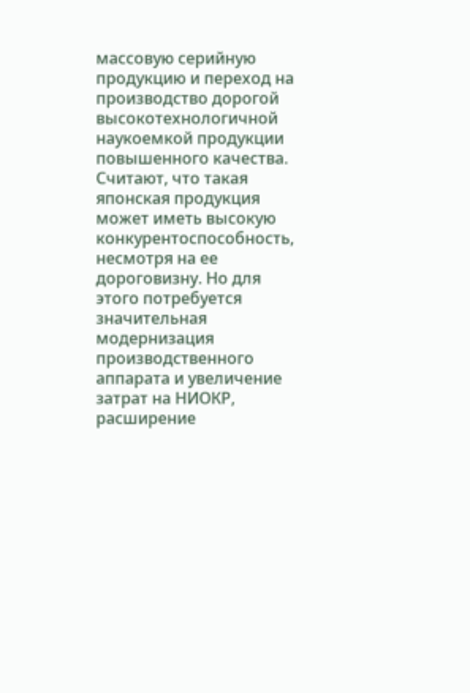массовую серийную продукцию и переход на производство дорогой высокотехнологичной наукоемкой продукции повышенного качества. Считают, что такая японская продукция может иметь высокую конкурентоспособность, несмотря на ее дороговизну. Но для этого потребуется значительная модернизация производственного аппарата и увеличение затрат на НИОКР, расширение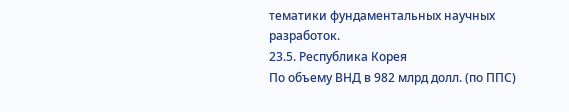тематики фундаментальных научных разработок.
23.5. Республика Корея
По объему ВНД в 982 млрд долл. (по ППС)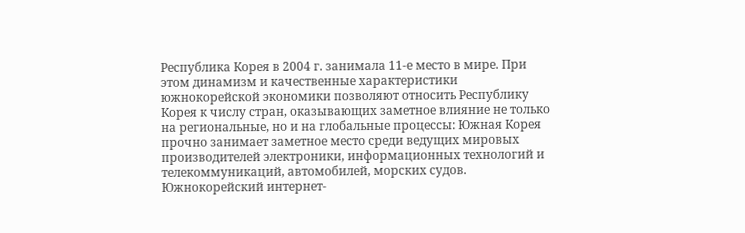Республика Корея в 2004 г. занимала 11-е место в мире. При этом динамизм и качественные характеристики южнокорейской экономики позволяют относить Республику Корея к числу стран, оказывающих заметное влияние не только на региональные, но и на глобальные процессы: Южная Корея прочно занимает заметное место среди ведущих мировых производителей электроники, информационных технологий и телекоммуникаций, автомобилей, морских судов. Южнокорейский интернет-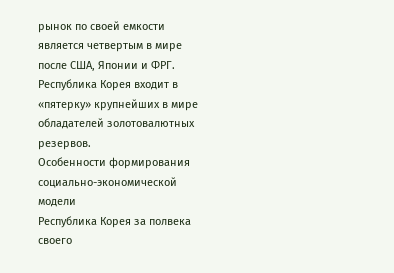рынок по своей емкости является четвертым в мире после США, Японии и ФРГ. Республика Корея входит в «пятерку» крупнейших в мире обладателей золотовалютных резервов.
Особенности формирования социально-экономической модели
Республика Корея за полвека своего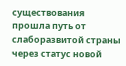существования прошла путь от слаборазвитой страны через статус новой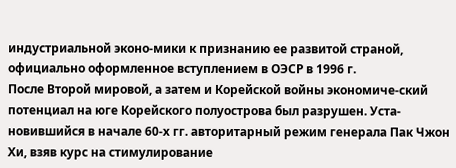индустриальной эконо-мики к признанию ее развитой страной, официально оформленное вступлением в ОЭСР в 1996 г.
После Второй мировой, а затем и Корейской войны экономиче-ский потенциал на юге Корейского полуострова был разрушен. Уста-новившийся в начале 60-х гг. авторитарный режим генерала Пак Чжон Хи, взяв курс на стимулирование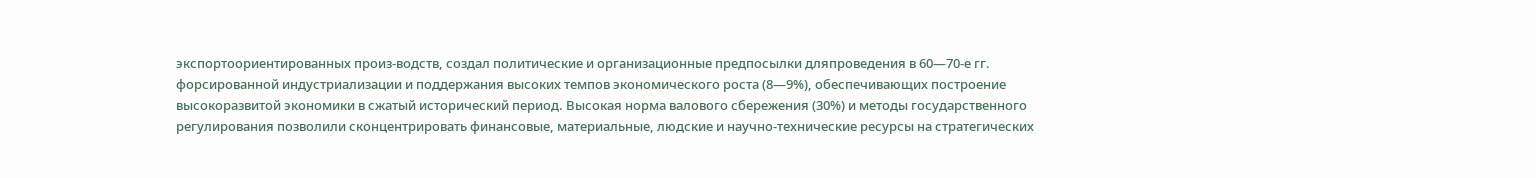экспортоориентированных произ-водств, создал политические и организационные предпосылки дляпроведения в 60—70-е гг. форсированной индустриализации и поддержания высоких темпов экономического роста (8—9%), обеспечивающих построение высокоразвитой экономики в сжатый исторический период. Высокая норма валового сбережения (30%) и методы государственного регулирования позволили сконцентрировать финансовые, материальные, людские и научно-технические ресурсы на стратегических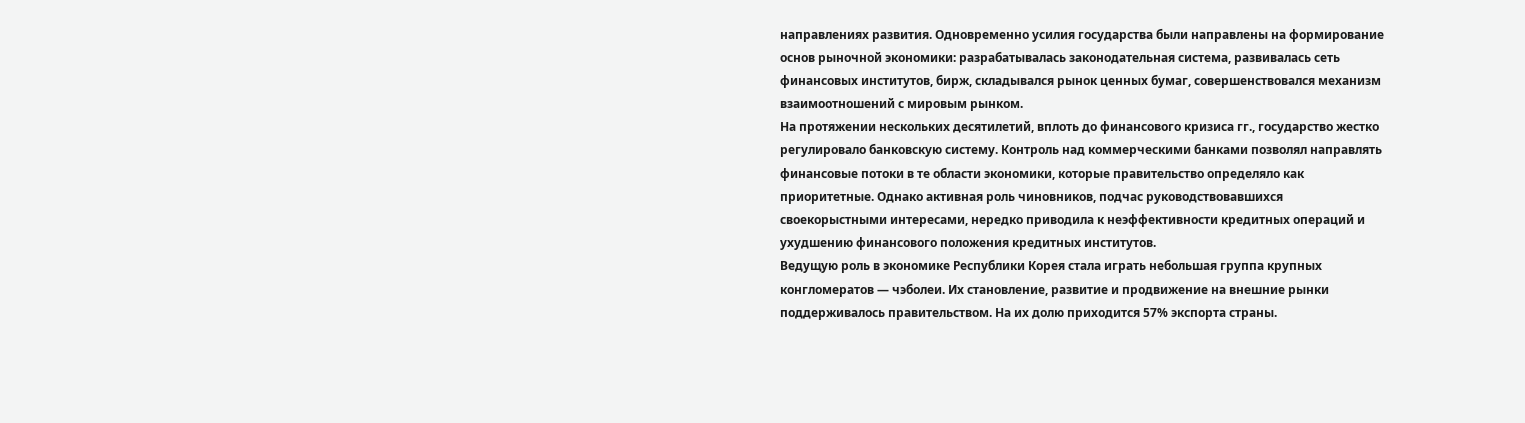направлениях развития. Одновременно усилия государства были направлены на формирование основ рыночной экономики: разрабатывалась законодательная система, развивалась сеть финансовых институтов, бирж, складывался рынок ценных бумаг, совершенствовался механизм взаимоотношений с мировым рынком.
На протяжении нескольких десятилетий, вплоть до финансового кризиса гг., государство жестко регулировало банковскую систему. Контроль над коммерческими банками позволял направлять финансовые потоки в те области экономики, которые правительство определяло как приоритетные. Однако активная роль чиновников, подчас руководствовавшихся своекорыстными интересами, нередко приводила к неэффективности кредитных операций и ухудшению финансового положения кредитных институтов.
Ведущую роль в экономике Республики Корея стала играть небольшая группа крупных конгломератов — чэболеи. Их становление, развитие и продвижение на внешние рынки поддерживалось правительством. На их долю приходится 57% экспорта страны.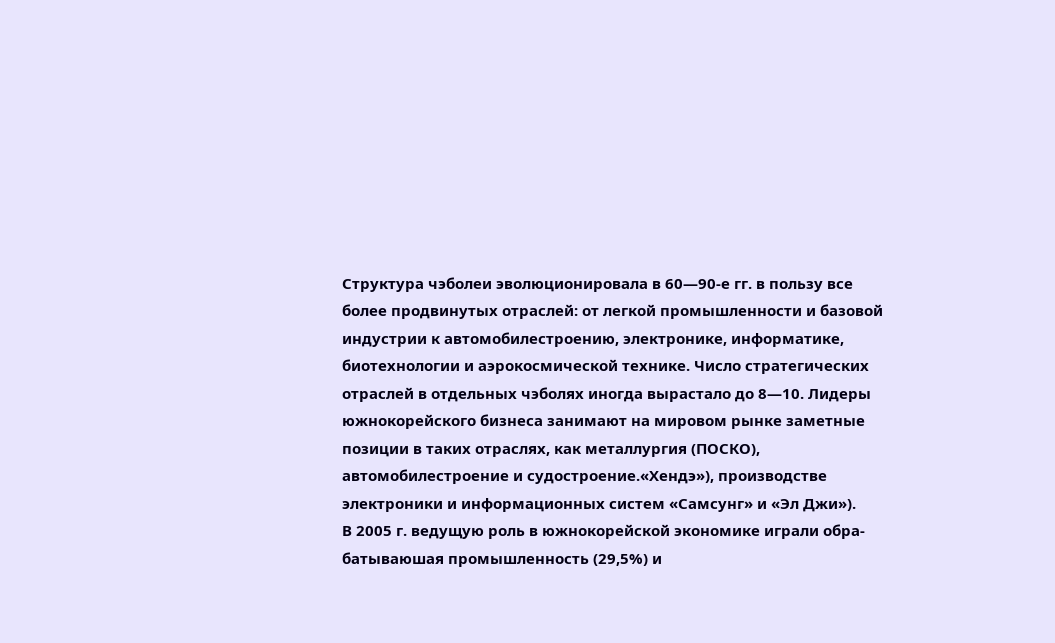Структура чэболеи эволюционировала в 60—90-е гг. в пользу все более продвинутых отраслей: от легкой промышленности и базовой индустрии к автомобилестроению, электронике, информатике, биотехнологии и аэрокосмической технике. Число стратегических отраслей в отдельных чэболях иногда вырастало до 8—10. Лидеры южнокорейского бизнеса занимают на мировом рынке заметные позиции в таких отраслях, как металлургия (ПОСКО), автомобилестроение и судостроение.«Хендэ»), производстве электроники и информационных систем «Самсунг» и «Эл Джи»).
В 2005 г. ведущую роль в южнокорейской экономике играли обра-батываюшая промышленность (29,5%) и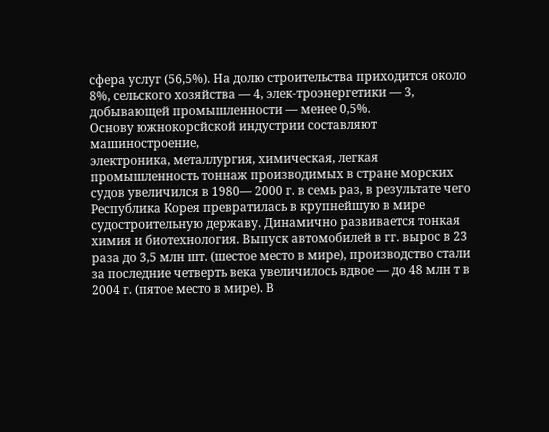сфера услуг (56,5%). На долю строительства приходится около 8%, сельского хозяйства — 4, элек-троэнергетики — 3, добывающей промышленности — менее 0,5%.
Основу южнокорсйской индустрии составляют машиностроение,
электроника, металлургия, химическая, легкая промышленность тоннаж производимых в стране морских судов увеличился в 1980— 2000 г. в семь раз, в результате чего Республика Корея превратилась в крупнейшую в мире судостроительную державу. Динамично развивается тонкая химия и биотехнология. Выпуск автомобилей в гг. вырос в 23 раза до 3,5 млн шт. (шестое место в мире), производство стали за последние четверть века увеличилось вдвое — до 48 млн т в 2004 г. (пятое место в мире). В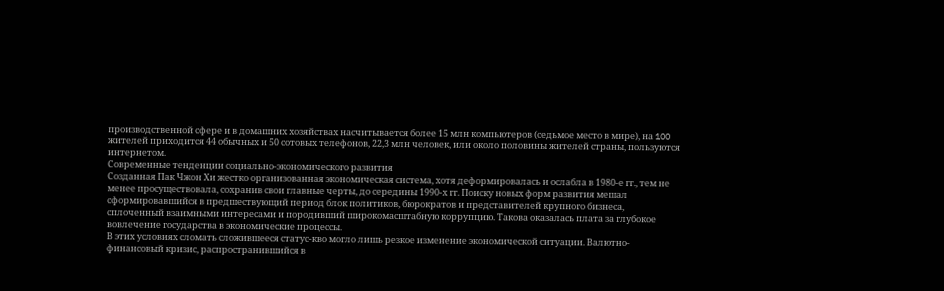производственной сфере и в домашних хозяйствах насчитывается более 15 млн компьютеров (седьмое место в мире), на 1OO жителей приходится 44 обычных и 50 сотовых телефонов, 22,3 млн человек, или около половины жителей страны, пользуются интернетом.
Современные тенденции социально-экономического развития
Созданная Пак Чжон Хи жестко организованная экономическая система, хотя деформировалась и ослабла в 1980-е гг., тем не менее просуществовала, сохранив свои главные черты, до середины 1990-х гг. Поиску новых форм развития мешал сформировавшийся в предшествующий период блок политиков, бюрократов и представителей крупного бизнеса, сплоченный взаимными интересами и породивший широкомасштабную коррупцию. Такова оказалась плата за глубокое вовлечение государства в экономические процессы.
В этих условиях сломать сложившееся статус-кво могло лишь резкое изменение экономической ситуации. Валютно-финансовый кризис, распространившийся в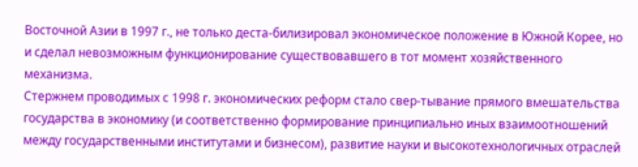Восточной Азии в 1997 г., не только деста-билизировал экономическое положение в Южной Корее, но и сделал невозможным функционирование существовавшего в тот момент хозяйственного механизма.
Стержнем проводимых с 1998 г. экономических реформ стало свер-тывание прямого вмешательства государства в экономику (и соответственно формирование принципиально иных взаимоотношений между государственными институтами и бизнесом), развитие науки и высокотехнологичных отраслей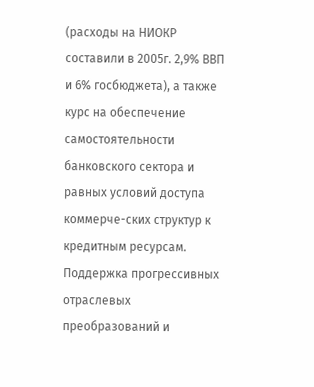(расходы на НИОКР составили в 2005г. 2,9% ВВП и 6% госбюджета), а также курс на обеспечение самостоятельности банковского сектора и равных условий доступа коммерче-ских структур к кредитным ресурсам.
Поддержка прогрессивных отраслевых преобразований и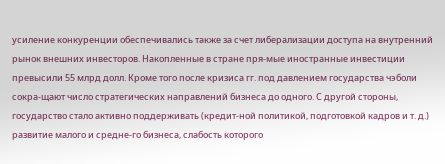усиление конкуренции обеспечивались также за счет либерализации доступа на внутренний рынок внешних инвесторов. Накопленные в стране пря-мые иностранные инвестиции превысили 55 млрд долл. Кроме того после кризиса гг. под давлением государства чэболи сокра-щают число стратегических направлений бизнеса до одного. С другой стороны, государство стало активно поддерживать (кредит-ной политикой, подготовкой кадров и т. д.) развитие малого и средне-го бизнеса, слабость которого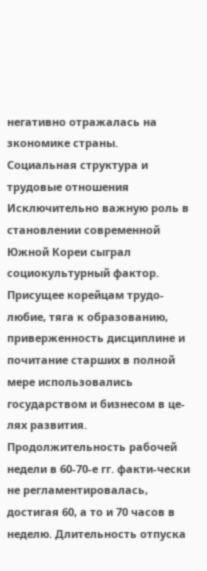негативно отражалась на зкономике страны.
Социальная структура и трудовые отношения
Исключительно важную роль в становлении современной Южной Кореи сыграл социокультурный фактор. Присущее корейцам трудо-любие, тяга к образованию, приверженность дисциплине и почитание старших в полной мере использовались государством и бизнесом в це-лях развития. Продолжительность рабочей недели в 60-70-е гг. факти-чески не регламентировалась, достигая 60, а то и 70 часов в неделю. Длительность отпуска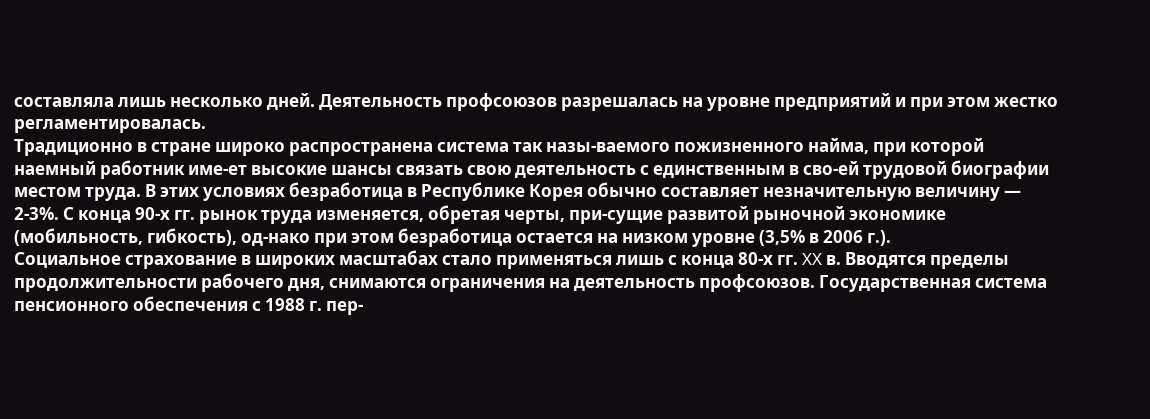составляла лишь несколько дней. Деятельность профсоюзов разрешалась на уровне предприятий и при этом жестко регламентировалась.
Традиционно в стране широко распространена система так назы-ваемого пожизненного найма, при которой наемный работник име-ет высокие шансы связать свою деятельность с единственным в сво-ей трудовой биографии местом труда. В этих условиях безработица в Республике Корея обычно составляет незначительную величину — 2-3%. С конца 90-х гг. рынок труда изменяется, обретая черты, при-сущие развитой рыночной экономике (мобильность, гибкость), од-нако при этом безработица остается на низком уровне (3,5% в 2006 г.).
Социальное страхование в широких масштабах стало применяться лишь с конца 80-х гг. XX в. Вводятся пределы продолжительности рабочего дня, снимаются ограничения на деятельность профсоюзов. Государственная система пенсионного обеспечения с 1988 г. пер-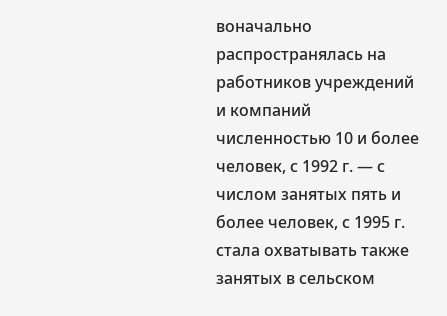воначально распространялась на работников учреждений и компаний численностью 10 и более человек, с 1992 г. — с числом занятых пять и более человек, с 1995 г. стала охватывать также занятых в сельском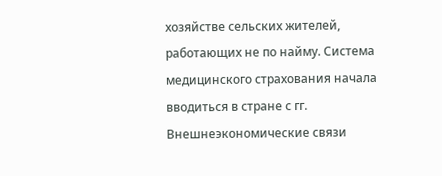хозяйстве сельских жителей, работающих не по найму. Система медицинского страхования начала вводиться в стране с гг.
Внешнеэкономические связи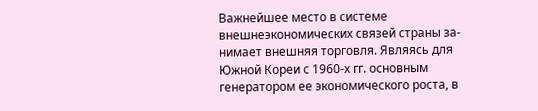Важнейшее место в системе внешнеэкономических связей страны за-нимает внешняя торговля. Являясь для Южной Кореи с 1960-х гг. основным генератором ее экономического роста, в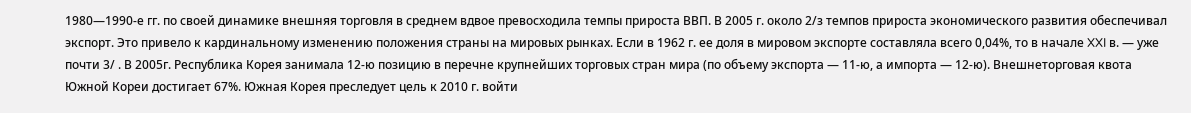1980—1990-е гг. по своей динамике внешняя торговля в среднем вдвое превосходила темпы прироста ВВП. В 2005 г. около 2/з темпов прироста экономического развития обеспечивал экспорт. Это привело к кардинальному изменению положения страны на мировых рынках. Если в 1962 г. ее доля в мировом экспорте составляла всего 0,04%, то в начале XXI в. — уже почти 3/ . В 2005г. Республика Корея занимала 12-ю позицию в перечне крупнейших торговых стран мира (по объему экспорта — 11-ю, а импорта — 12-ю). Внешнеторговая квота Южной Кореи достигает 67%. Южная Корея преследует цель к 2010 г. войти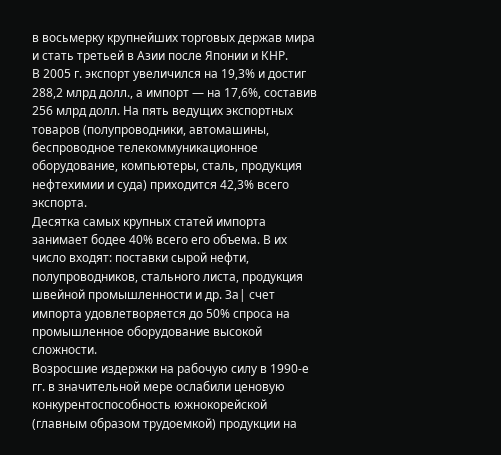в восьмерку крупнейших торговых держав мира и стать третьей в Азии после Японии и КНР.
В 2005 г. экспорт увеличился на 19,3% и достиг 288,2 млрд долл., а импорт — на 17,6%, составив 256 млрд долл. На пять ведущих экспортных товаров (полупроводники, автомашины, беспроводное телекоммуникационное оборудование, компьютеры, сталь, продукция нефтехимии и суда) приходится 42,3% всего экспорта.
Десятка самых крупных статей импорта занимает бодее 40% всего его объема. В их число входят: поставки сырой нефти, полупроводников, стального листа, продукция швейной промышленности и др. За| счет импорта удовлетворяется до 50% спроса на промышленное оборудование высокой сложности.
Возросшие издержки на рабочую силу в 1990-е гг. в значительной мере ослабили ценовую конкурентоспособность южнокорейской (главным образом трудоемкой) продукции на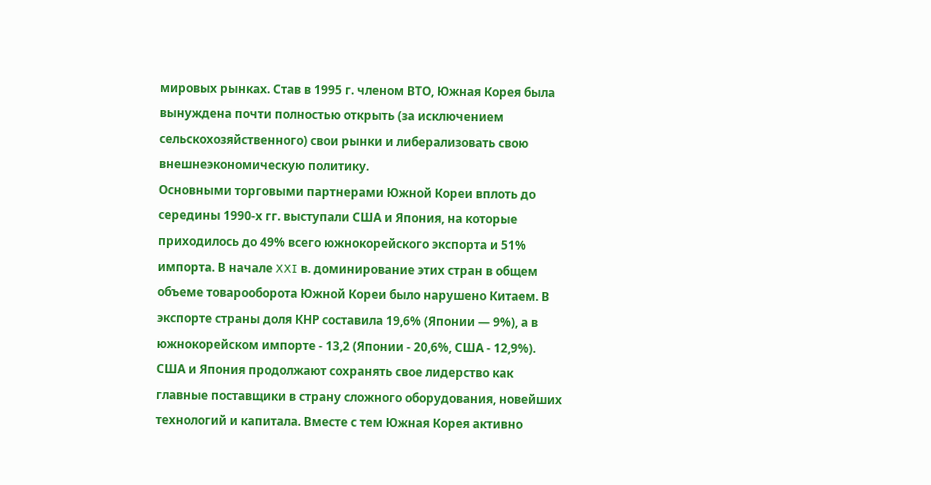мировых рынках. Став в 1995 г. членом ВТО, Южная Корея была вынуждена почти полностью открыть (за исключением сельскохозяйственного) свои рынки и либерализовать свою внешнеэкономическую политику.
Основными торговыми партнерами Южной Кореи вплоть до середины 1990-х гг. выступали США и Япония, на которые приходилось до 49% всего южнокорейского экспорта и 51% импорта. В начале XXI в. доминирование этих стран в общем объеме товарооборота Южной Кореи было нарушено Китаем. В экспорте страны доля КНР составила 19,6% (Японии — 9%), а в южнокорейском импорте - 13,2 (Японии - 20,6%, США - 12,9%). США и Япония продолжают сохранять свое лидерство как главные поставщики в страну сложного оборудования, новейших технологий и капитала. Вместе с тем Южная Корея активно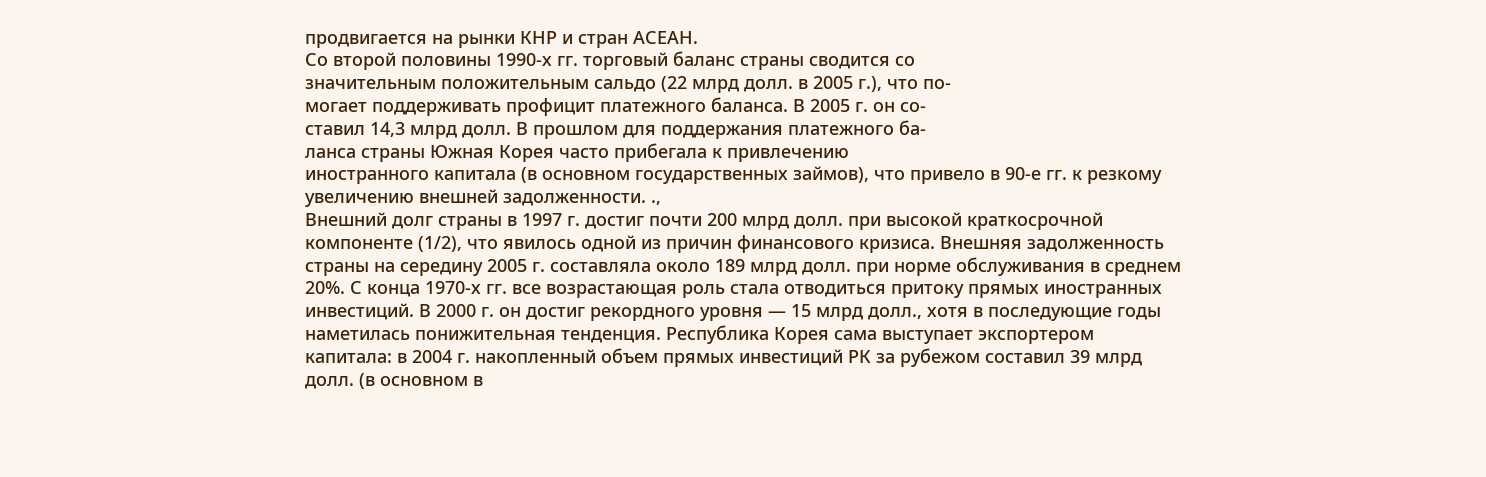продвигается на рынки КНР и стран АСЕАН.
Со второй половины 1990-х гг. торговый баланс страны сводится со
значительным положительным сальдо (22 млрд долл. в 2005 г.), что по-
могает поддерживать профицит платежного баланса. В 2005 г. он со-
ставил 14,3 млрд долл. В прошлом для поддержания платежного ба-
ланса страны Южная Корея часто прибегала к привлечению
иностранного капитала (в основном государственных займов), что привело в 90-е гг. к резкому увеличению внешней задолженности. .,
Внешний долг страны в 1997 г. достиг почти 200 млрд долл. при высокой краткосрочной компоненте (1/2), что явилось одной из причин финансового кризиса. Внешняя задолженность страны на середину 2005 г. составляла около 189 млрд долл. при норме обслуживания в среднем 20%. С конца 1970-х гг. все возрастающая роль стала отводиться притоку прямых иностранных инвестиций. В 2000 г. он достиг рекордного уровня — 15 млрд долл., хотя в последующие годы наметилась понижительная тенденция. Республика Корея сама выступает экспортером капитала: в 2004 г. накопленный объем прямых инвестиций РК за рубежом составил 39 млрд долл. (в основном в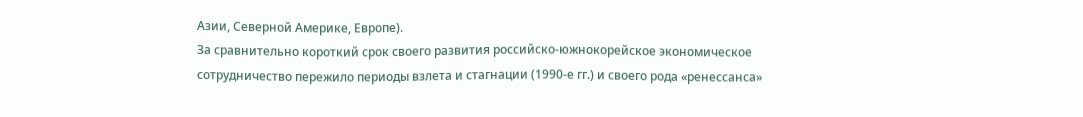Азии, Северной Америке, Европе).
За сравнительно короткий срок своего развития российско-южнокорейское экономическое сотрудничество пережило периоды взлета и стагнации (1990-е гг.) и своего рода «ренессанса»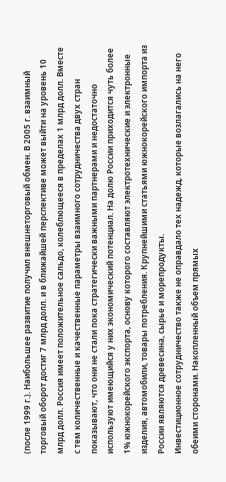(после 1999 г.). Наибольшее развитие получил внешнеторговый обмен. В 2005 г. взаимный торговый оборот достиг 7 млрд долл. и в ближайшей перспективе может выйти на уровень 10 млрд долл. Россия имеет положительное сальдо, колеблющееся в пределах 1 млрд долл. Вместе с тем количественные и качественные параметры взаимного сотрудничества двух стран показывают, что они не стали пока стратегически важными партнерами и недостаточно используют имеющийся у них экономический потенциал. На долю России приходится чуть более 1% южнокорейского экспорта, основу которого составляют электротехнические и электронные изделия, автомобили, товары потребления. Крупнейшими статьями южнокорейского импорта из России являются древесина, сырье и морепродукты.
Инвестиционное сотрудничество также не оправдало тех надежд, которые возлагались на него обеими сторонами. Накопленный объем прямых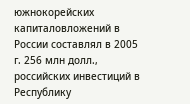южнокорейских капиталовложений в России составлял в 2005 г. 256 млн долл., российских инвестиций в Республику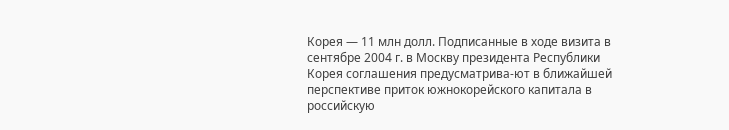Корея — 11 млн долл. Подписанные в ходе визита в сентябре 2004 г. в Москву президента Республики Корея соглашения предусматрива-ют в ближайшей перспективе приток южнокорейского капитала в российскую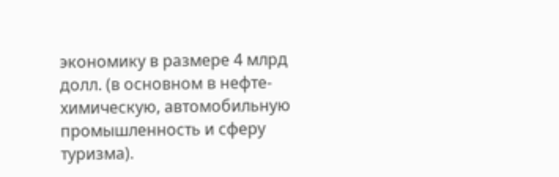экономику в размере 4 млрд долл. (в основном в нефте-химическую, автомобильную промышленность и сферу туризма).